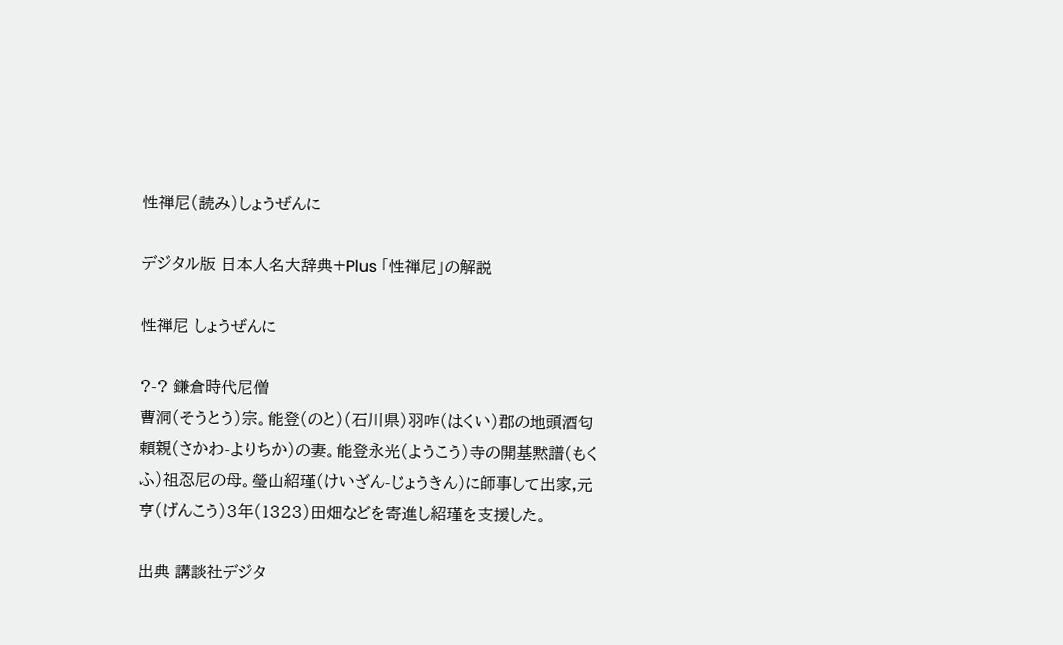性禅尼(読み)しょうぜんに

デジタル版 日本人名大辞典+Plus 「性禅尼」の解説

性禅尼 しょうぜんに

?-? 鎌倉時代尼僧
曹洞(そうとう)宗。能登(のと)(石川県)羽咋(はくい)郡の地頭酒匂頼親(さかわ-よりちか)の妻。能登永光(ようこう)寺の開基黙譜(もくふ)祖忍尼の母。瑩山紹瑾(けいざん-じょうきん)に師事して出家,元亨(げんこう)3年(1323)田畑などを寄進し紹瑾を支援した。

出典 講談社デジタ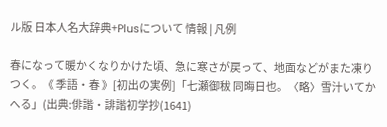ル版 日本人名大辞典+Plusについて 情報 | 凡例

春になって暖かくなりかけた頃、急に寒さが戻って、地面などがまた凍りつく。《 季語・春 》[初出の実例]「七瀬御秡 同晦日也。〈略〉雪汁いてかへる」(出典:俳諧・誹諧初学抄(1641)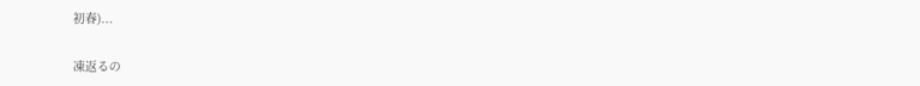初春)...

凍返るの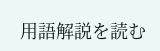用語解説を読む